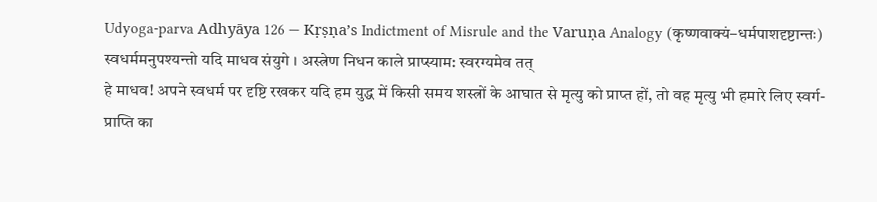Udyoga-parva Adhyāya 126 — Kṛṣṇa’s Indictment of Misrule and the Varuṇa Analogy (कृष्णवाक्यं–धर्मपाशदृष्टान्तः)
स्वधर्ममनुपश्यन्तो यदि माधव संयुगे । अस्त्रेण निधन काले प्राप्स्याम: स्वरग्यमेव तत्
हे माधव! अपने स्वधर्म पर दृष्टि रखकर यदि हम युद्ध में किसी समय शस्त्रों के आघात से मृत्यु को प्राप्त हों, तो वह मृत्यु भी हमारे लिए स्वर्ग-प्राप्ति का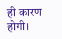ही कारण होगी।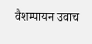वैशम्पायन उवाच